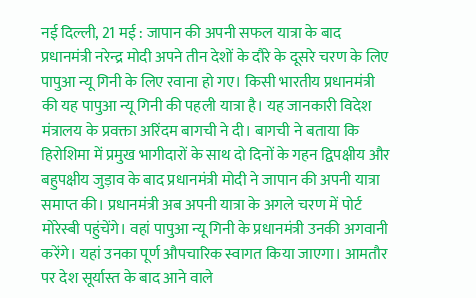नई दिल्ली, 21 मई : जापान की अपनी सफल यात्रा के बाद प्रधानमंत्री नरेन्द्र मोदी अपने तीन देशों के दौरे के दूसरे चरण के लिए पापुआ न्यू गिनी के लिए रवाना हो गए। किसी भारतीय प्रधानमंत्री की यह पापुआ न्यू गिनी की पहली यात्रा है। यह जानकारी विदेश मंत्रालय के प्रवक्ता अरिंदम बागची ने दी। बागची ने बताया कि हिरोशिमा में प्रमुख भागीदारों के साथ दो दिनों के गहन द्विपक्षीय और बहुपक्षीय जुड़ाव के बाद प्रधानमंत्री मोदी ने जापान की अपनी यात्रा समाप्त की। प्रधानमंत्री अब अपनी यात्रा के अगले चरण में पोर्ट मोरेस्बी पहुंचेंगे। वहां पापुआ न्यू गिनी के प्रधानमंत्री उनकी अगवानी करेंगे। यहां उनका पूर्ण औपचारिक स्वागत किया जाएगा। आमतौर पर देश सूर्यास्त के बाद आने वाले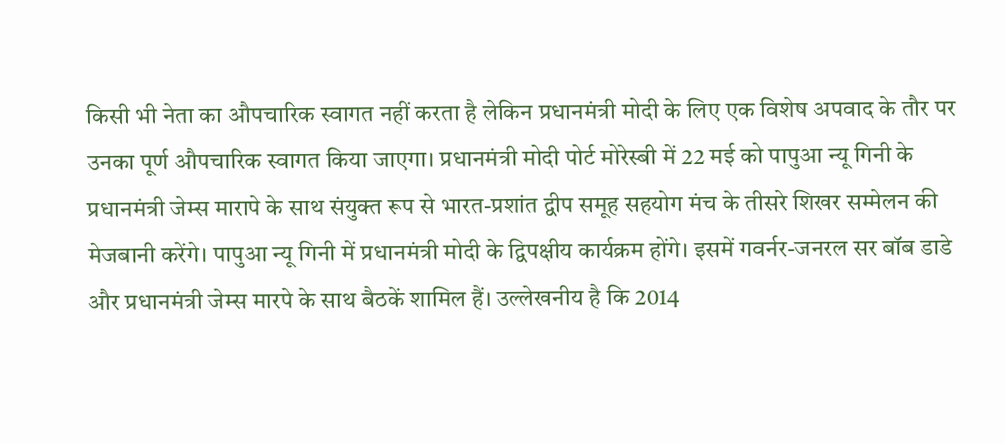किसी भी नेता का औपचारिक स्वागत नहीं करता है लेकिन प्रधानमंत्री मोदी के लिए एक विशेष अपवाद के तौर पर उनका पूर्ण औपचारिक स्वागत किया जाएगा। प्रधानमंत्री मोदी पोर्ट मोरेस्बी में 22 मई को पापुआ न्यू गिनी के प्रधानमंत्री जेम्स मारापे के साथ संयुक्त रूप से भारत-प्रशांत द्वीप समूह सहयोग मंच के तीसरे शिखर सम्मेलन की मेजबानी करेंगे। पापुआ न्यू गिनी में प्रधानमंत्री मोदी के द्विपक्षीय कार्यक्रम होंगे। इसमें गवर्नर-जनरल सर बॉब डाडे और प्रधानमंत्री जेम्स मारपे के साथ बैठकें शामिल हैं। उल्लेखनीय है कि 2014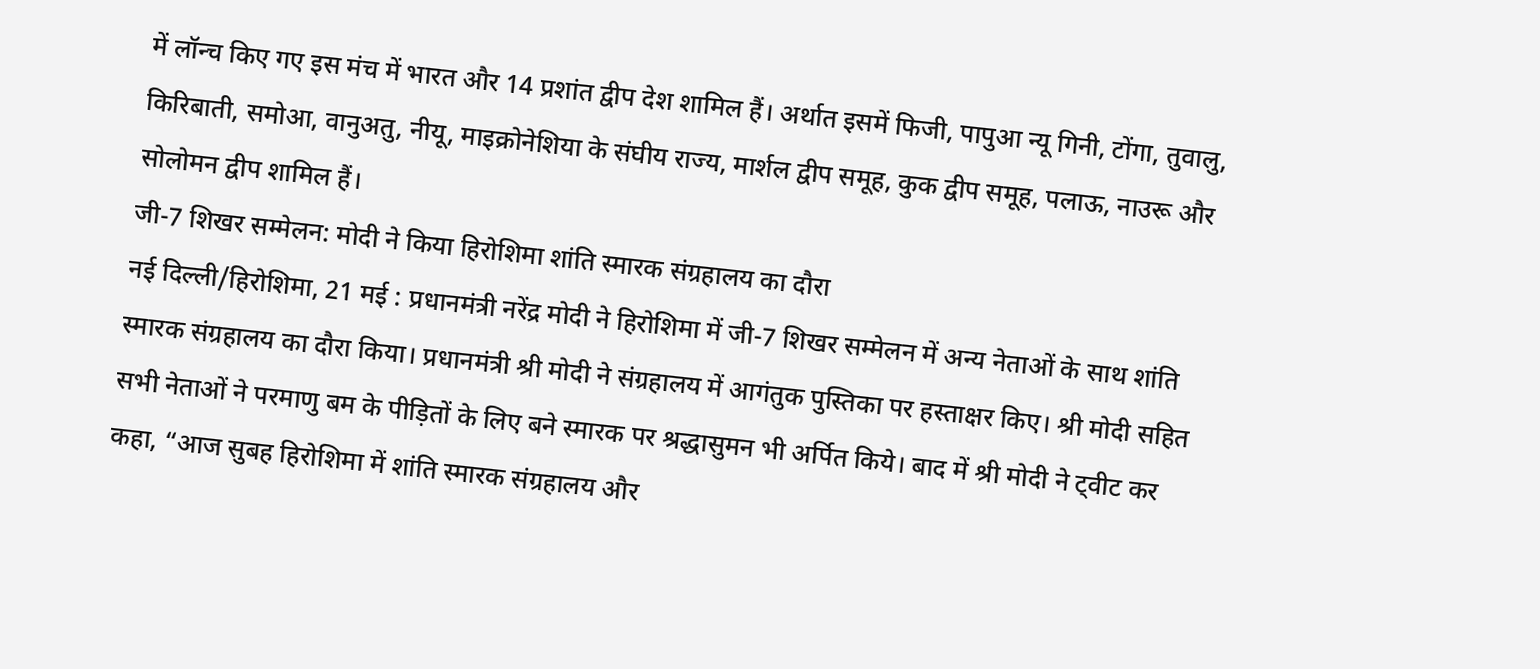में लॉन्च किए गए इस मंच में भारत और 14 प्रशांत द्वीप देश शामिल हैं। अर्थात इसमें फिजी, पापुआ न्यू गिनी, टोंगा, तुवालु, किरिबाती, समोआ, वानुअतु, नीयू, माइक्रोनेशिया के संघीय राज्य, मार्शल द्वीप समूह, कुक द्वीप समूह, पलाऊ, नाउरू और सोलोमन द्वीप शामिल हैं।
जी-7 शिखर सम्मेलन: मोदी ने किया हिरोशिमा शांति स्मारक संग्रहालय का दौरा
नई दिल्ली/हिरोशिमा, 21 मई : प्रधानमंत्री नरेंद्र मोदी ने हिरोशिमा में जी-7 शिखर सम्मेलन में अन्य नेताओं के साथ शांति स्मारक संग्रहालय का दौरा किया। प्रधानमंत्री श्री मोदी ने संग्रहालय में आगंतुक पुस्तिका पर हस्ताक्षर किए। श्री मोदी सहित सभी नेताओं ने परमाणु बम के पीड़ितों के लिए बने स्मारक पर श्रद्धासुमन भी अर्पित किये। बाद में श्री मोदी ने ट्वीट कर कहा, “आज सुबह हिरोशिमा में शांति स्मारक संग्रहालय और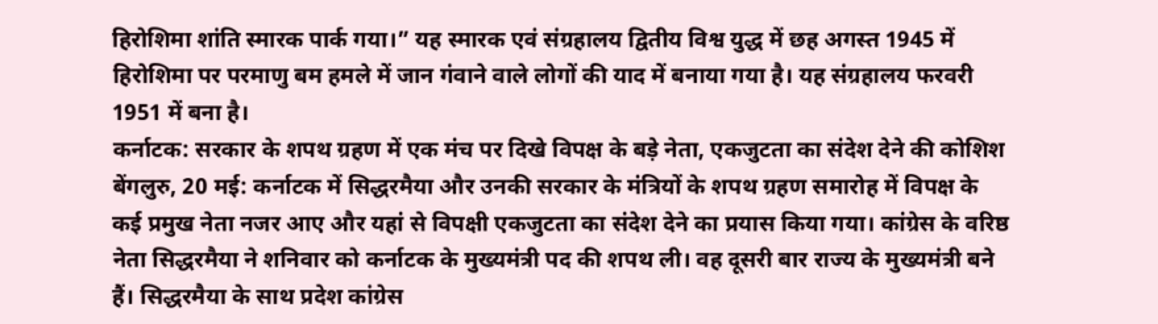हिरोशिमा शांति स्मारक पार्क गया।” यह स्मारक एवं संग्रहालय द्वितीय विश्व युद्ध में छह अगस्त 1945 में हिरोशिमा पर परमाणु बम हमले में जान गंवाने वाले लोगों की याद में बनाया गया है। यह संग्रहालय फरवरी 1951 में बना है।
कर्नाटक: सरकार के शपथ ग्रहण में एक मंच पर दिखे विपक्ष के बड़े नेता, एकजुटता का संदेश देने की कोशिश
बेंगलुरु, 20 मई: कर्नाटक में सिद्धरमैया और उनकी सरकार के मंत्रियों के शपथ ग्रहण समारोह में विपक्ष के कई प्रमुख नेता नजर आए और यहां से विपक्षी एकजुटता का संदेश देने का प्रयास किया गया। कांग्रेस के वरिष्ठ नेता सिद्धरमैया ने शनिवार को कर्नाटक के मुख्यमंत्री पद की शपथ ली। वह दूसरी बार राज्य के मुख्यमंत्री बने हैं। सिद्धरमैया के साथ प्रदेश कांग्रेस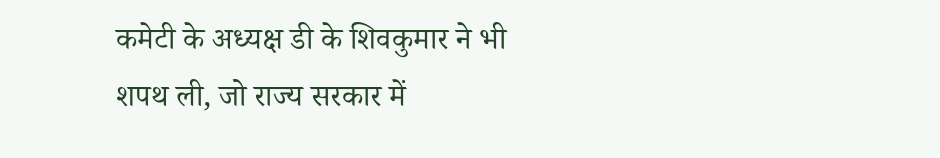कमेटी के अध्यक्ष डी के शिवकुमार ने भी शपथ ली, जो राज्य सरकार में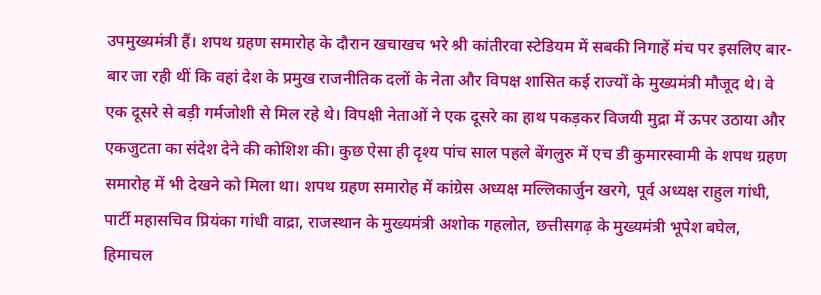उपमुख्यमंत्री हैं। शपथ ग्रहण समारोह के दौरान खचाखच भरे श्री कांतीरवा स्टेडियम में सबकी निगाहें मंच पर इसलिए बार-बार जा रही थीं कि वहां देश के प्रमुख राजनीतिक दलों के नेता और विपक्ष शासित कई राज्यों के मुख्यमंत्री मौजूद थे। वे एक दूसरे से बड़ी गर्मजोशी से मिल रहे थे। विपक्षी नेताओं ने एक दूसरे का हाथ पकड़कर विजयी मुद्रा में ऊपर उठाया और एकजुटता का संदेश देने की कोशिश की। कुछ ऐसा ही दृश्य पांच साल पहले बेंगलुरु में एच डी कुमारस्वामी के शपथ ग्रहण समारोह में भी देखने को मिला था। शपथ ग्रहण समारोह में कांग्रेस अध्यक्ष मल्लिकार्जुन खरगे, पूर्व अध्यक्ष राहुल गांधी, पार्टी महासचिव प्रियंका गांधी वाद्रा, राजस्थान के मुख्यमंत्री अशोक गहलोत, छत्तीसगढ़ के मुख्यमंत्री भूपेश बघेल, हिमाचल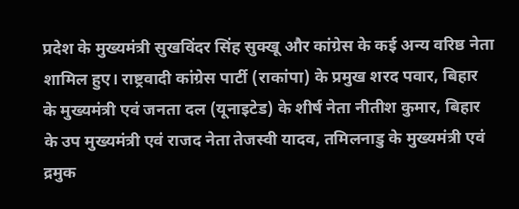प्रदेश के मुख्यमंत्री सुखविंदर सिंह सुक्खू और कांग्रेस के कई अन्य वरिष्ठ नेता शामिल हुए। राष्ट्रवादी कांग्रेस पार्टी (राकांपा) के प्रमुख शरद पवार, बिहार के मुख्यमंत्री एवं जनता दल (यूनाइटेड) के शीर्ष नेता नीतीश कुमार, बिहार के उप मुख्यमंत्री एवं राजद नेता तेजस्वी यादव, तमिलनाडु के मुख्यमंत्री एवं द्रमुक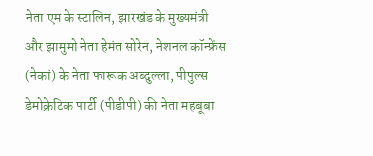नेता एम के स्टालिन, झारखंड के मुख्यमंत्री और झामुमो नेता हेमंत सोरेन, नेशनल कॉन्फ्रेंस (नेकां) के नेता फारूक अब्दुल्ला, पीपुल्स डेमोक्रेटिक पार्टी (पीडीपी) की नेता महबूबा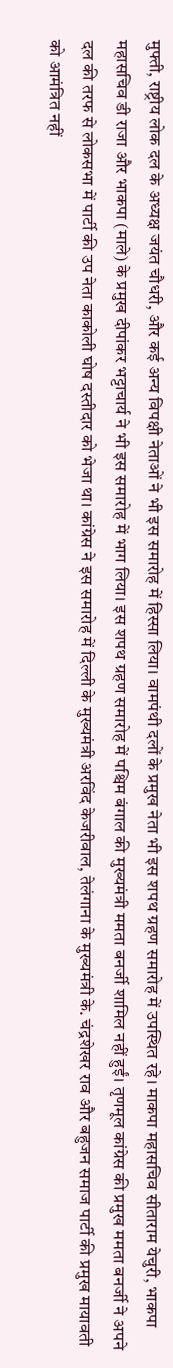मुफ्ती, राष्ट्रीय लोक दल के अध्यक्ष जयंत चौधरी, और कई अन्य विपक्षी नेताओं ने भी इस समारोह में हिस्सा लिया। वामपंथी दलों के प्रमुख नेता भी इस शपथ ग्रहण समारोह में उपस्थित रहे। माकपा महासचिव सीताराम येचुरी, भाकपा महासचिव डी राजा और भाकपा (माले) के प्रमुख दीपांकर भट्टाचार्य ने भी इस समारोह में भाग लिया। इस शपथ ग्रहण समारोह में पश्चिम बंगाल की मुख्यमंत्री ममता बनर्जी शामिल नहीं हुईं। तृणमूल कांग्रेस की प्रमुख ममता बनर्जी ने अपने दल की तरफ से लोकसभा में पार्टी की उप नेता काकोली घोष दस्तीदार को भेजा था। कांग्रेस ने इस समारोह में दिल्ली के मुख्यमंत्री अरविंद केजरीवाल, तेलंगाना के मुख्यमंत्री के. चंद्रशेखर राव और बहुजन समाज पार्टी की प्रमुख मायावती को आमंत्रित नहीं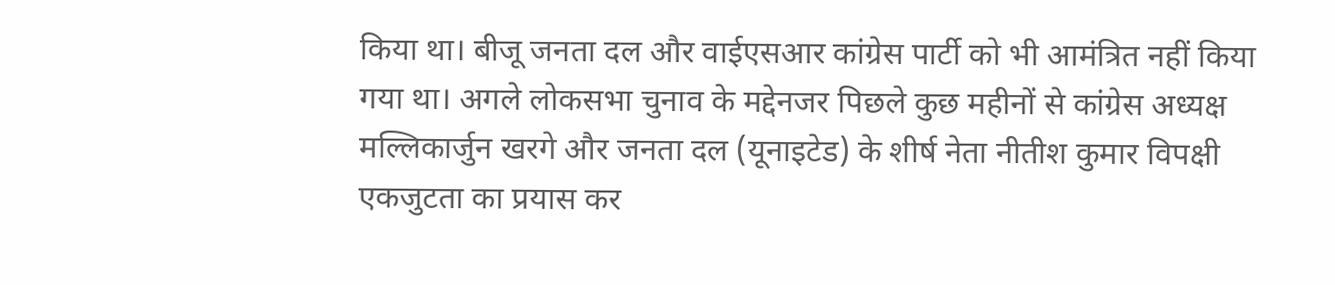किया था। बीजू जनता दल और वाईएसआर कांग्रेस पार्टी को भी आमंत्रित नहीं किया गया था। अगले लोकसभा चुनाव के मद्देनजर पिछले कुछ महीनों से कांग्रेस अध्यक्ष मल्लिकार्जुन खरगे और जनता दल (यूनाइटेड) के शीर्ष नेता नीतीश कुमार विपक्षी एकजुटता का प्रयास कर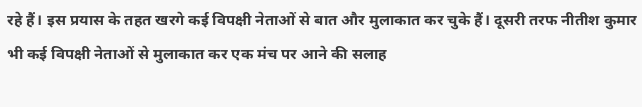रहे हैं। इस प्रयास के तहत खरगे कई विपक्षी नेताओं से बात और मुलाकात कर चुके हैं। दूसरी तरफ नीतीश कुमार भी कई विपक्षी नेताओं से मुलाकात कर एक मंच पर आने की सलाह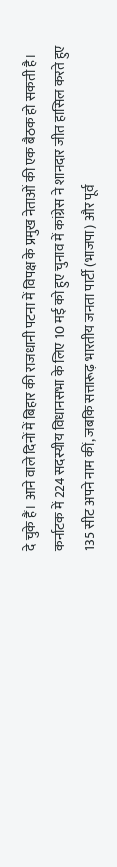दे चुके हैं। आने वाले दिनों में बिहार की राजधानी पटना में विपक्ष के प्रमुख नेताओं की एक बैठक हो सकती है। कर्नाटक में 224 सदस्यीय विधानसभा के लिए 10 मई को हुए चुनाव में कांग्रेस ने शानदार जीत हासिल करते हुए 135 सीट अपने नाम कीं, जबकि सत्तारूढ़ भारतीय जनता पार्टी (भाजपा) और पूर्व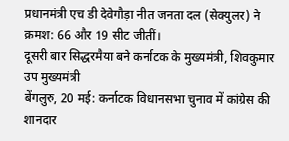प्रधानमंत्री एच डी देवेगौड़ा नीत जनता दल (सेक्युलर) ने क्रमश: 66 और 19 सीट जीतीं।
दूसरी बार सिद्धरमैया बने कर्नाटक के मुख्यमंत्री, शिवकुमार उप मुख्यमंत्री
बेंगलुरु, 20 मई: कर्नाटक विधानसभा चुनाव में कांग्रेस की शानदार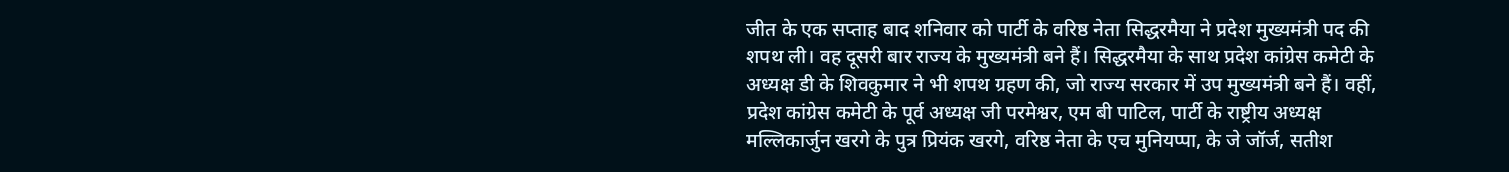जीत के एक सप्ताह बाद शनिवार को पार्टी के वरिष्ठ नेता सिद्धरमैया ने प्रदेश मुख्यमंत्री पद की शपथ ली। वह दूसरी बार राज्य के मुख्यमंत्री बने हैं। सिद्धरमैया के साथ प्रदेश कांग्रेस कमेटी के अध्यक्ष डी के शिवकुमार ने भी शपथ ग्रहण की, जो राज्य सरकार में उप मुख्यमंत्री बने हैं। वहीं, प्रदेश कांग्रेस कमेटी के पूर्व अध्यक्ष जी परमेश्वर, एम बी पाटिल, पार्टी के राष्ट्रीय अध्यक्ष मल्लिकार्जुन खरगे के पुत्र प्रियंक खरगे, वरिष्ठ नेता के एच मुनियप्पा, के जे जॉर्ज, सतीश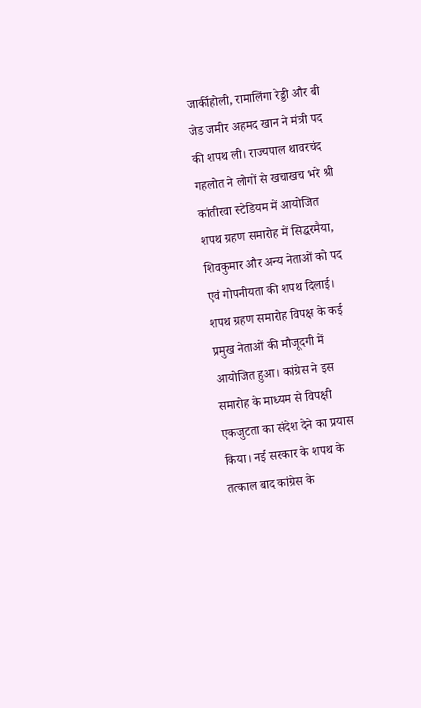जार्कीहोली, रामालिंगा रेड्डी और बी जेड जमीर अहमद खान ने मंत्री पद की शपथ ली। राज्यपाल थावरचंद गहलोत ने लोगों से खचाखच भरे श्री कांतीरवा स्टेडियम में आयोजित शपथ ग्रहण समारोह में सिद्धरमैया, शिवकुमार और अन्य नेताओं को पद एवं गोपनीयता की शपथ दिलाई। शपथ ग्रहण समारोह विपक्ष के कई प्रमुख नेताओं की मौजूदगी में आयोजित हुआ। कांग्रेस ने इस समारोह के माध्यम से विपक्षी एकजुटता का संदेश देने का प्रयास किया। नई सरकार के शपथ के तत्काल बाद कांग्रेस के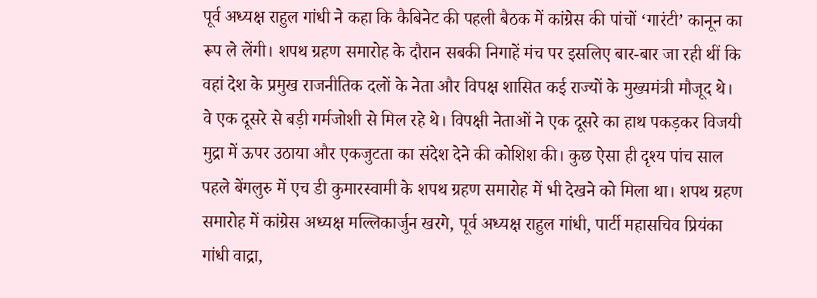पूर्व अध्यक्ष राहुल गांधी ने कहा कि कैबिनेट की पहली बैठक में कांग्रेस की पांचों ‘गारंटी’ कानून का रूप ले लेंगी। शपथ ग्रहण समारोह के दौरान सबकी निगाहें मंच पर इसलिए बार-बार जा रही थीं कि वहां देश के प्रमुख राजनीतिक दलों के नेता और विपक्ष शासित कई राज्यों के मुख्यमंत्री मौजूद थे। वे एक दूसरे से बड़ी गर्मजोशी से मिल रहे थे। विपक्षी नेताओं ने एक दूसरे का हाथ पकड़कर विजयी मुद्रा में ऊपर उठाया और एकजुटता का संदेश देने की कोशिश की। कुछ ऐसा ही दृश्य पांच साल पहले बेंगलुरु में एच डी कुमारस्वामी के शपथ ग्रहण समारोह में भी देखने को मिला था। शपथ ग्रहण समारोह में कांग्रेस अध्यक्ष मल्लिकार्जुन खरगे, पूर्व अध्यक्ष राहुल गांधी, पार्टी महासचिव प्रियंका गांधी वाद्रा,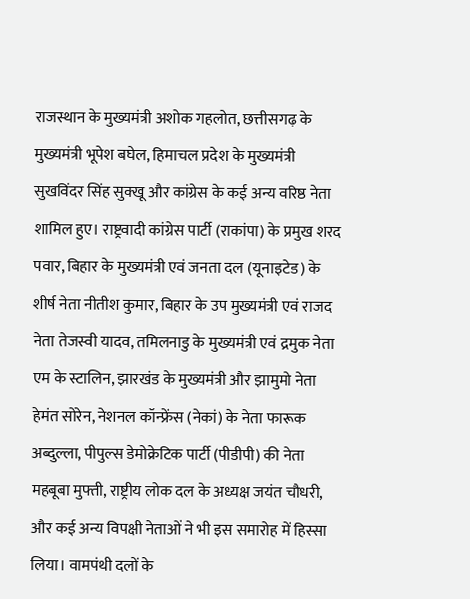राजस्थान के मुख्यमंत्री अशोक गहलोत, छत्तीसगढ़ के मुख्यमंत्री भूपेश बघेल, हिमाचल प्रदेश के मुख्यमंत्री सुखविंदर सिंह सुक्खू और कांग्रेस के कई अन्य वरिष्ठ नेता शामिल हुए। राष्ट्रवादी कांग्रेस पार्टी (राकांपा) के प्रमुख शरद पवार, बिहार के मुख्यमंत्री एवं जनता दल (यूनाइटेड) के शीर्ष नेता नीतीश कुमार, बिहार के उप मुख्यमंत्री एवं राजद नेता तेजस्वी यादव, तमिलनाडु के मुख्यमंत्री एवं द्रमुक नेता एम के स्टालिन, झारखंड के मुख्यमंत्री और झामुमो नेता हेमंत सोरेन, नेशनल कॉन्फ्रेंस (नेकां) के नेता फारूक अब्दुल्ला, पीपुल्स डेमोक्रेटिक पार्टी (पीडीपी) की नेता महबूबा मुफ्ती, राष्ट्रीय लोक दल के अध्यक्ष जयंत चौधरी, और कई अन्य विपक्षी नेताओं ने भी इस समारोह में हिस्सा लिया। वामपंथी दलों के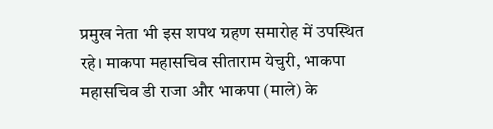प्रमुख नेता भी इस शपथ ग्रहण समारोह में उपस्थित रहे। माकपा महासचिव सीताराम येचुरी, भाकपा महासचिव डी राजा और भाकपा (माले) के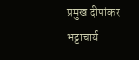प्रमुख दीपांकर भट्टाचार्य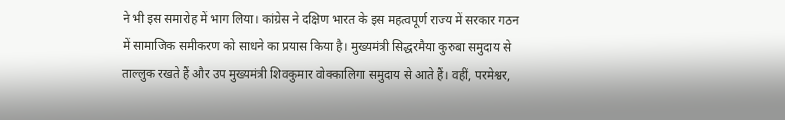ने भी इस समारोह में भाग लिया। कांग्रेस ने दक्षिण भारत के इस महत्वपूर्ण राज्य में सरकार गठन में सामाजिक समीकरण को साधने का प्रयास किया है। मुख्यमंत्री सिद्धरमैया कुरुबा समुदाय से ताल्लुक रखते हैं और उप मुख्यमंत्री शिवकुमार वोक्कालिगा समुदाय से आते हैं। वहीं, परमेश्वर,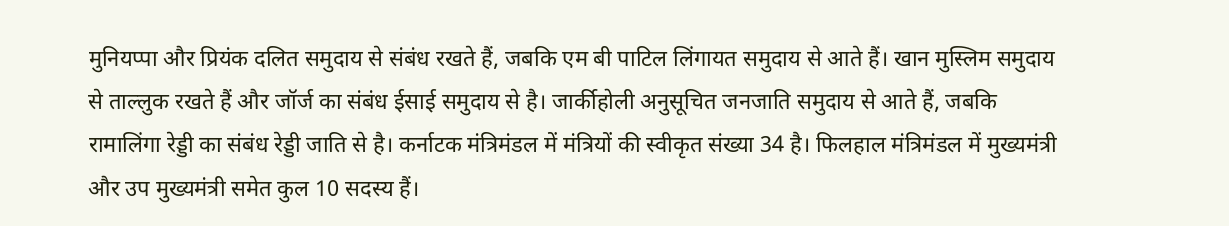मुनियप्पा और प्रियंक दलित समुदाय से संबंध रखते हैं, जबकि एम बी पाटिल लिंगायत समुदाय से आते हैं। खान मुस्लिम समुदाय से ताल्लुक रखते हैं और जॉर्ज का संबंध ईसाई समुदाय से है। जार्कीहोली अनुसूचित जनजाति समुदाय से आते हैं, जबकि रामालिंगा रेड्डी का संबंध रेड्डी जाति से है। कर्नाटक मंत्रिमंडल में मंत्रियों की स्वीकृत संख्या 34 है। फिलहाल मंत्रिमंडल में मुख्यमंत्री और उप मुख्यमंत्री समेत कुल 10 सदस्य हैं।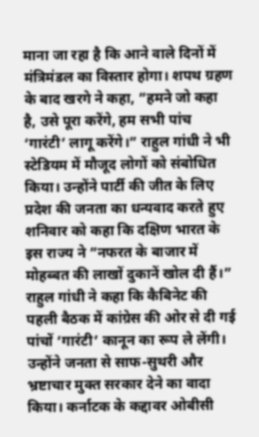माना जा रहा है कि आने वाले दिनों में मंत्रिमंडल का विस्तार होगा। शपथ ग्रहण के बाद खरगे ने कहा, ”हमने जो कहा है, उसे पूरा करेंगे, हम सभी पांच ‘गारंटी’ लागू करेंगे।” राहुल गांधी ने भी स्टेडियम में मौजूद लोगों को संबोधित किया। उन्होंने पार्टी की जीत के लिए प्रदेश की जनता का धन्यवाद करते हुए शनिवार को कहा कि दक्षिण भारत के इस राज्य ने ”नफरत के बाजार में मोहब्बत की लाखों दुकानें खोल दी हैं।” राहुल गांधी ने कहा कि कैबिनेट की पहली बैठक में कांग्रेस की ओर से दी गई पांचों ‘गारंटी’ कानून का रूप ले लेंगी। उन्होंने जनता से साफ-सुथरी और भ्रष्टाचार मुक्त सरकार देने का वादा किया। कर्नाटक के कद्दावर ओबीसी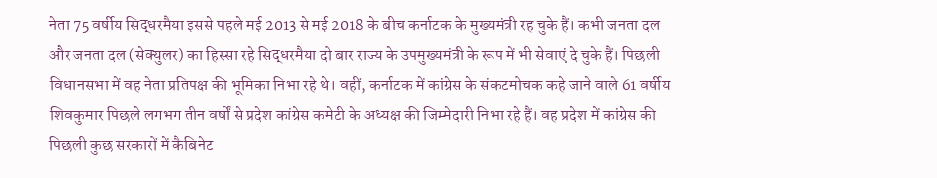नेता 75 वर्षीय सिद्धरमैया इससे पहले मई 2013 से मई 2018 के बीच कर्नाटक के मुख्यमंत्री रह चुके हैं। कभी जनता दल और जनता दल (सेक्युलर) का हिस्सा रहे सिद्धरमैया दो बार राज्य के उपमुख्यमंत्री के रूप में भी सेवाएं दे चुके हैं। पिछली विधानसभा में वह नेता प्रतिपक्ष की भूमिका निभा रहे थे। वहीं, कर्नाटक में कांग्रेस के संकटमोचक कहे जाने वाले 61 वर्षीय शिवकुमार पिछले लगभग तीन वर्षों से प्रदेश कांग्रेस कमेटी के अध्यक्ष की जिम्मेदारी निभा रहे हैं। वह प्रदेश में कांग्रेस की पिछली कुछ सरकारों में कैबिनेट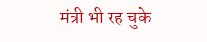मंत्री भी रह चुके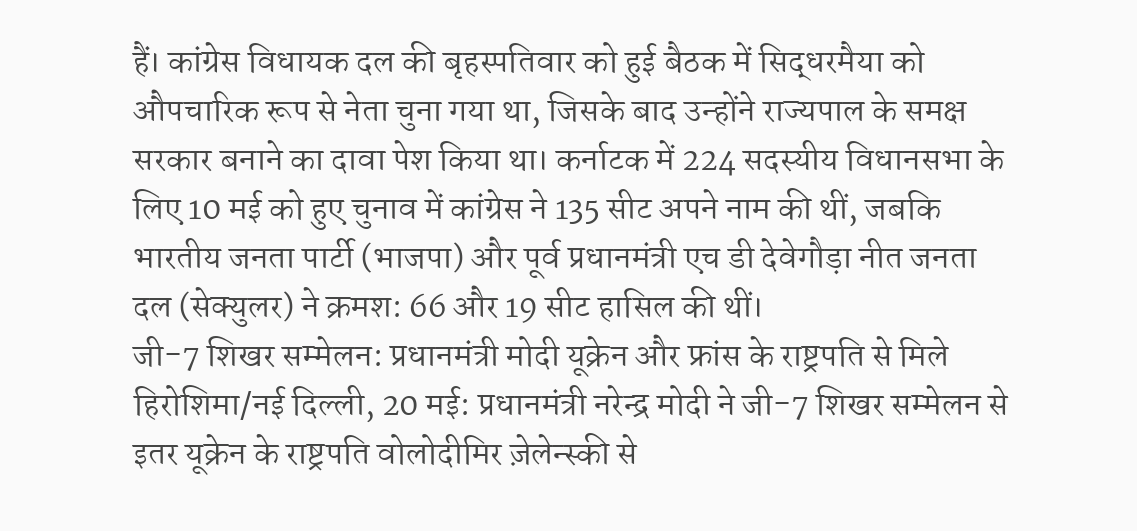हैं। कांग्रेस विधायक दल की बृहस्पतिवार को हुई बैठक में सिद्धरमैया को औपचारिक रूप से नेता चुना गया था, जिसके बाद उन्होंने राज्यपाल के समक्ष सरकार बनाने का दावा पेश किया था। कर्नाटक में 224 सदस्यीय विधानसभा के लिए 10 मई को हुए चुनाव में कांग्रेस ने 135 सीट अपने नाम की थीं, जबकि भारतीय जनता पार्टी (भाजपा) और पूर्व प्रधानमंत्री एच डी देवेगौड़ा नीत जनता दल (सेक्युलर) ने क्रमश: 66 और 19 सीट हासिल की थीं।
जी-7 शिखर सम्मेलन: प्रधानमंत्री मोदी यूक्रेन और फ्रांस के राष्ट्रपति से मिले
हिरोशिमा/नई दिल्ली, 20 मई: प्रधानमंत्री नरेन्द्र मोदी ने जी-7 शिखर सम्मेलन से इतर यूक्रेन के राष्ट्रपति वोलोदीमिर ज़ेलेन्स्की से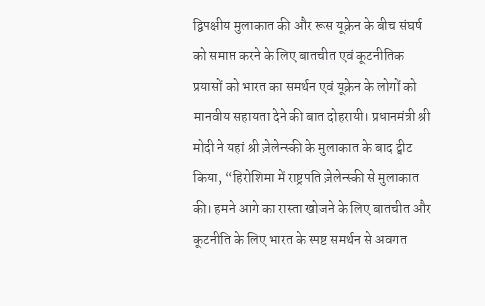द्विपक्षीय मुलाकात की और रूस यूक्रेन के बीच संघर्ष को समाप्त करने के लिए बातचीत एवं कूटनीतिक प्रयासों को भारत का समर्थन एवं यूक्रेन के लोगों को मानवीय सहायता देने की बात दोहरायी। प्रधानमंत्री श्री मोदी ने यहां श्री ज़ेलेन्स्की के मुलाकात के बाद ट्वीट किया, “हिरोशिमा में राष्ट्रपति ज़ेलेन्स्की से मुलाकात की। हमने आगे का रास्ता खोजने के लिए बातचीत और कूटनीति के लिए भारत के स्पष्ट समर्थन से अवगत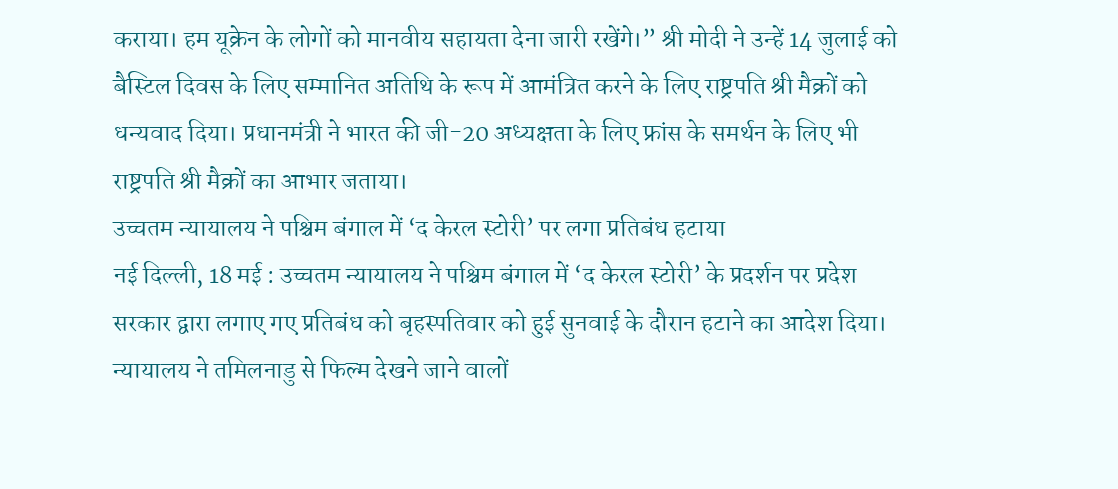कराया। हम यूक्रेन के लोगों को मानवीय सहायता देना जारी रखेंगे।” श्री मोदी ने उन्हें 14 जुलाई को बैस्टिल दिवस के लिए सम्मानित अतिथि के रूप में आमंत्रित करने के लिए राष्ट्रपति श्री मैक्रों को धन्यवाद दिया। प्रधानमंत्री ने भारत की जी-20 अध्यक्षता के लिए फ्रांस के समर्थन के लिए भी राष्ट्रपति श्री मैक्रों का आभार जताया।
उच्चतम न्यायालय ने पश्चिम बंगाल में ‘द केरल स्टोरी’ पर लगा प्रतिबंध हटाया
नई दिल्ली, 18 मई : उच्चतम न्यायालय ने पश्चिम बंगाल में ‘द केरल स्टोरी’ के प्रदर्शन पर प्रदेश सरकार द्वारा लगाए गए प्रतिबंध को बृहस्पतिवार को हुई सुनवाई के दौरान हटाने का आदेश दिया। न्यायालय ने तमिलनाडु से फिल्म देखने जाने वालों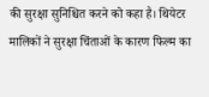की सुरक्षा सुनिश्चित करने को कहा है। थियेटर मालिकों ने सुरक्षा चिंताओं के कारण फिल्म का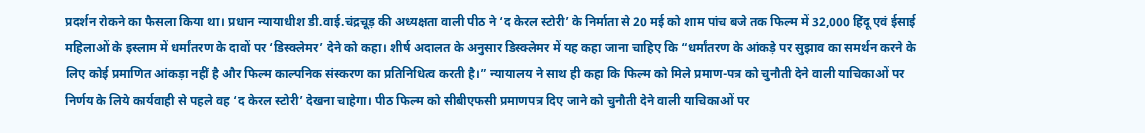प्रदर्शन रोकने का फैसला किया था। प्रधान न्यायाधीश डी.वाई.चंद्रचूड़ की अध्यक्षता वाली पीठ ने ‘द केरल स्टोरी’ के निर्माता से 20 मई को शाम पांच बजे तक फिल्म में 32,000 हिंदू एवं ईसाई महिलाओं के इस्लाम में धर्मांतरण के दावों पर ‘डिस्क्लेमर’ देने को कहा। शीर्ष अदालत के अनुसार डिस्क्लेमर में यह कहा जाना चाहिए कि “धर्मांतरण के आंकड़े पर सुझाव का समर्थन करने के लिए कोई प्रमाणित आंकड़ा नहीं है और फिल्म काल्पनिक संस्करण का प्रतिनिधित्व करती है।” न्यायालय ने साथ ही कहा कि फिल्म को मिले प्रमाण-पत्र को चुनौती देने वाली याचिकाओं पर निर्णय के लिये कार्यवाही से पहले वह ‘द केरल स्टोरी’ देखना चाहेगा। पीठ फिल्म को सीबीएफसी प्रमाणपत्र दिए जाने को चुनौती देने वाली याचिकाओं पर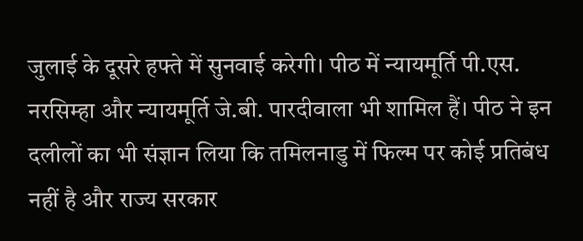जुलाई के दूसरे हफ्ते में सुनवाई करेगी। पीठ में न्यायमूर्ति पी.एस. नरसिम्हा और न्यायमूर्ति जे.बी. पारदीवाला भी शामिल हैं। पीठ ने इन दलीलों का भी संज्ञान लिया कि तमिलनाडु में फिल्म पर कोई प्रतिबंध नहीं है और राज्य सरकार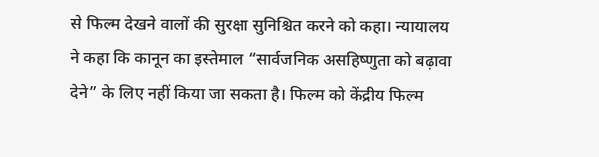से फिल्म देखने वालों की सुरक्षा सुनिश्चित करने को कहा। न्यायालय ने कहा कि कानून का इस्तेमाल “सार्वजनिक असहिष्णुता को बढ़ावा देने” के लिए नहीं किया जा सकता है। फिल्म को केंद्रीय फिल्म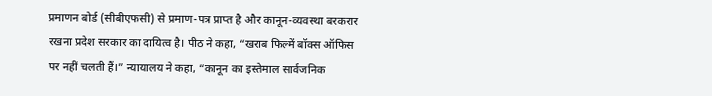प्रमाणन बोर्ड (सीबीएफसी) से प्रमाण-पत्र प्राप्त है और कानून-व्यवस्था बरकरार रखना प्रदेश सरकार का दायित्व है। पीठ ने कहा, “खराब फिल्में बॉक्स ऑफिस पर नहीं चलती हैं।” न्यायालय ने कहा, “कानून का इस्तेमाल सार्वजनिक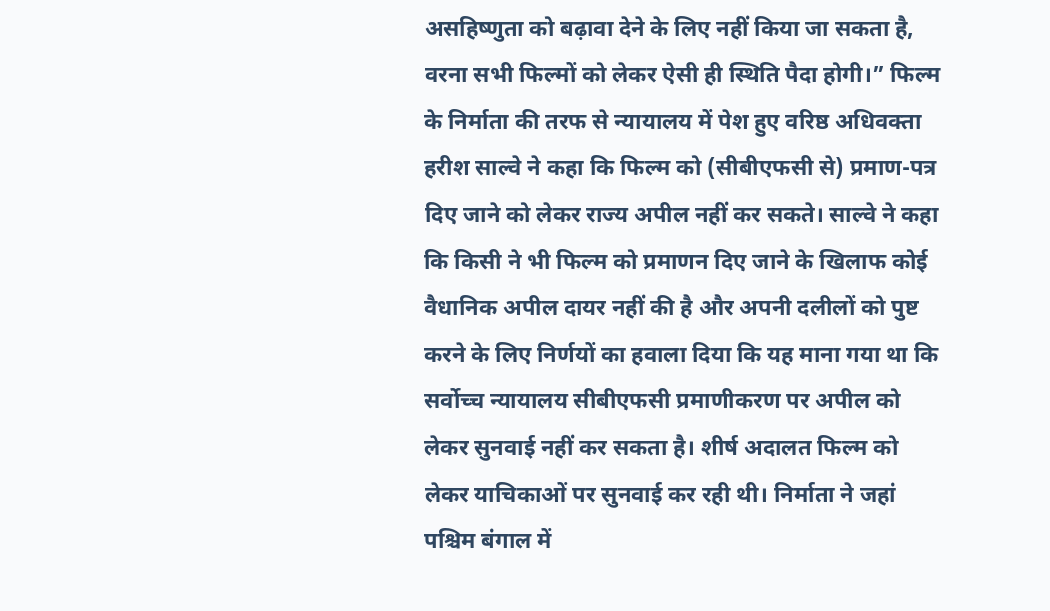असहिष्णुता को बढ़ावा देने के लिए नहीं किया जा सकता है, वरना सभी फिल्मों को लेकर ऐसी ही स्थिति पैदा होगी।” फिल्म के निर्माता की तरफ से न्यायालय में पेश हुए वरिष्ठ अधिवक्ता हरीश साल्वे ने कहा कि फिल्म को (सीबीएफसी से) प्रमाण-पत्र दिए जाने को लेकर राज्य अपील नहीं कर सकते। साल्वे ने कहा कि किसी ने भी फिल्म को प्रमाणन दिए जाने के खिलाफ कोई वैधानिक अपील दायर नहीं की है और अपनी दलीलों को पुष्ट करने के लिए निर्णयों का हवाला दिया कि यह माना गया था कि सर्वोच्च न्यायालय सीबीएफसी प्रमाणीकरण पर अपील को लेकर सुनवाई नहीं कर सकता है। शीर्ष अदालत फिल्म को लेकर याचिकाओं पर सुनवाई कर रही थी। निर्माता ने जहां पश्चिम बंगाल में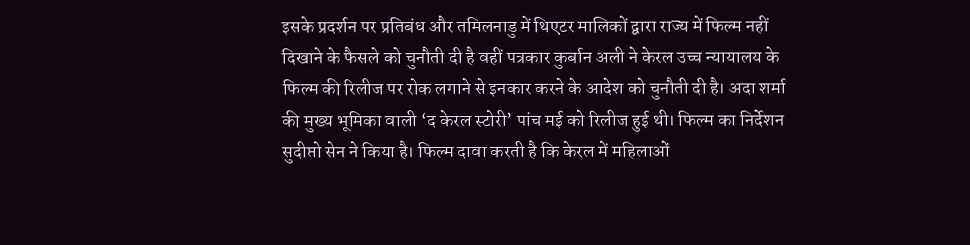इसके प्रदर्शन पर प्रतिबंध और तमिलनाडु में थिएटर मालिकों द्वारा राज्य में फिल्म नहीं दिखाने के फैसले को चुनौती दी है वहीं पत्रकार कुर्बान अली ने केरल उच्च न्यायालय के फिल्म की रिलीज पर रोक लगाने से इनकार करने के आदेश को चुनौती दी है। अदा शर्मा की मुख्य भूमिका वाली ‘द केरल स्टोरी’ पांच मई को रिलीज हुई थी। फिल्म का निर्देशन सुदीप्तो सेन ने किया है। फिल्म दावा करती है कि केरल में महिलाओं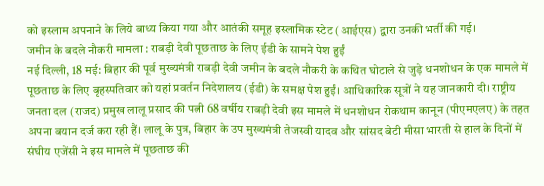को इस्लाम अपनाने के लिये बाध्य किया गया और आतंकी समूह इस्लामिक स्टेट (आईएस) द्वारा उनकी भर्ती की गई।
जमीन के बदले नौकरी मामला : राबड़ी देवी पूछताछ के लिए ईडी के सामने पेश हुईं
नई दिल्ली, 18 मई: बिहार की पूर्व मुख्यमंत्री राबड़ी देवी जमीन के बदले नौकरी के कथित घोटाले से जुड़े धनशोधन के एक मामले में पूछताछ के लिए बृहस्पतिवार को यहां प्रवर्तन निदेशालय (ईडी) के समक्ष पेश हुईं। आधिकारिक सूत्रों ने यह जानकारी दी। राष्ट्रीय जनता दल (राजद) प्रमुख लालू प्रसाद की पत्नी 68 वर्षीय राबड़ी देवी इस मामले में धनशोधन रोकथाम कानून (पीएमएलए) के तहत अपना बयान दर्ज करा रही हैं। लालू के पुत्र, बिहार के उप मुख्यमंत्री तेजस्वी यादव और सांसद बेटी मीसा भारती से हाल के दिनों में संघीय एजेंसी ने इस मामले में पूछताछ की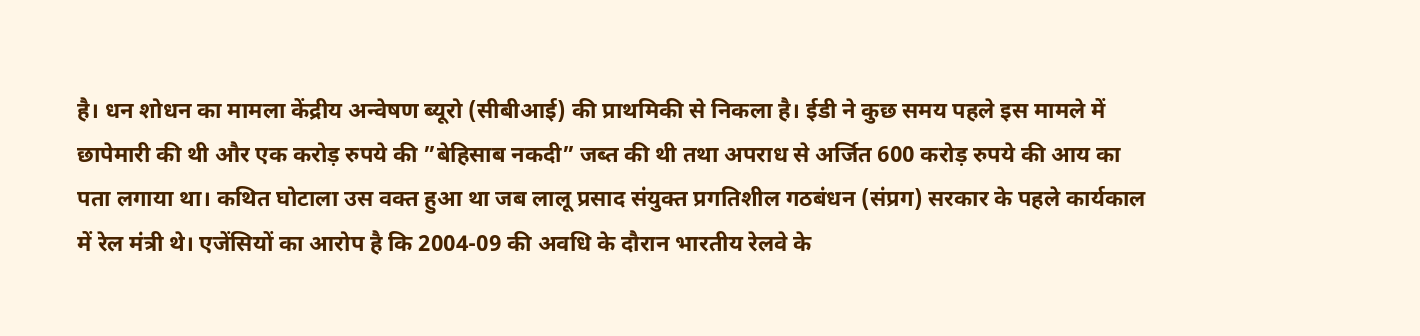है। धन शोधन का मामला केंद्रीय अन्वेषण ब्यूरो (सीबीआई) की प्राथमिकी से निकला है। ईडी ने कुछ समय पहले इस मामले में छापेमारी की थी और एक करोड़ रुपये की ”बेहिसाब नकदी” जब्त की थी तथा अपराध से अर्जित 600 करोड़ रुपये की आय का पता लगाया था। कथित घोटाला उस वक्त हुआ था जब लालू प्रसाद संयुक्त प्रगतिशील गठबंधन (संप्रग) सरकार के पहले कार्यकाल में रेल मंत्री थे। एजेंसियों का आरोप है कि 2004-09 की अवधि के दौरान भारतीय रेलवे के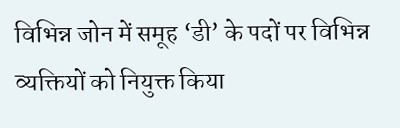विभिन्न जोन में समूह ‘डी’ के पदों पर विभिन्न व्यक्तियों को नियुक्त किया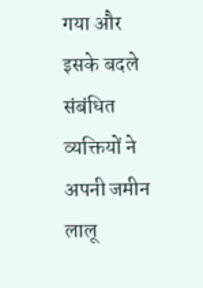गया और इसके बदले संबंधित व्यक्तियों ने अपनी जमीन लालू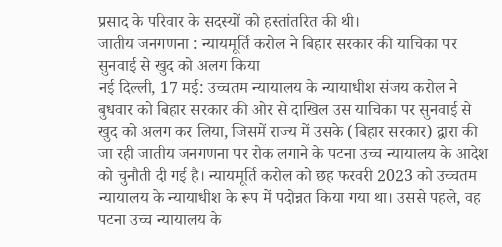प्रसाद के परिवार के सदस्यों को हस्तांतरित की थी।
जातीय जनगणना : न्यायमूर्ति करोल ने बिहार सरकार की याचिका पर सुनवाई से खुद को अलग किया
नई दिल्ली, 17 मई: उच्चतम न्यायालय के न्यायाधीश संजय करोल ने बुधवार को बिहार सरकार की ओर से दाखिल उस याचिका पर सुनवाई से खुद को अलग कर लिया, जिसमें राज्य में उसके (बिहार सरकार) द्वारा की जा रही जातीय जनगणना पर रोक लगाने के पटना उच्च न्यायालय के आदेश को चुनौती दी गई है। न्यायमूर्ति करोल को छह फरवरी 2023 को उच्चतम न्यायालय के न्यायाधीश के रूप में पदोन्नत किया गया था। उससे पहले, वह पटना उच्च न्यायालय के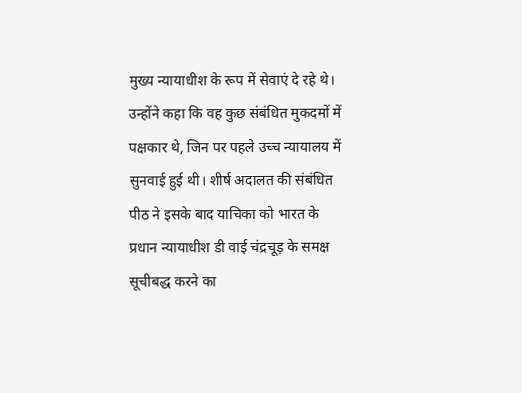मुख्य न्यायाधीश के रूप में सेवाएं दे रहे थे। उन्होंने कहा कि वह कुछ संबंधित मुकदमों में पक्षकार थे, जिन पर पहले उच्च न्यायालय में सुनवाई हुई थी। शीर्ष अदालत की संबंधित पीठ ने इसके बाद याचिका को भारत के प्रधान न्यायाधीश डी वाई चंद्रचूड़ के समक्ष सूचीबद्ध करने का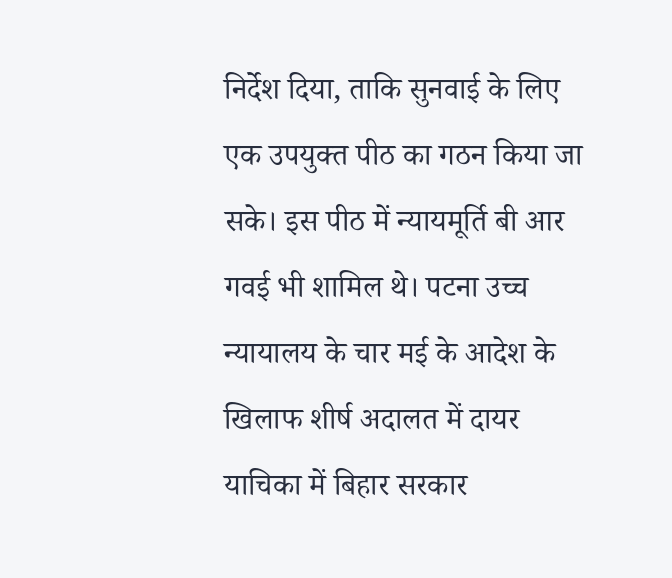निर्देश दिया, ताकि सुनवाई के लिए एक उपयुक्त पीठ का गठन किया जा सके। इस पीठ में न्यायमूर्ति बी आर गवई भी शामिल थे। पटना उच्च न्यायालय के चार मई के आदेश के खिलाफ शीर्ष अदालत में दायर याचिका में बिहार सरकार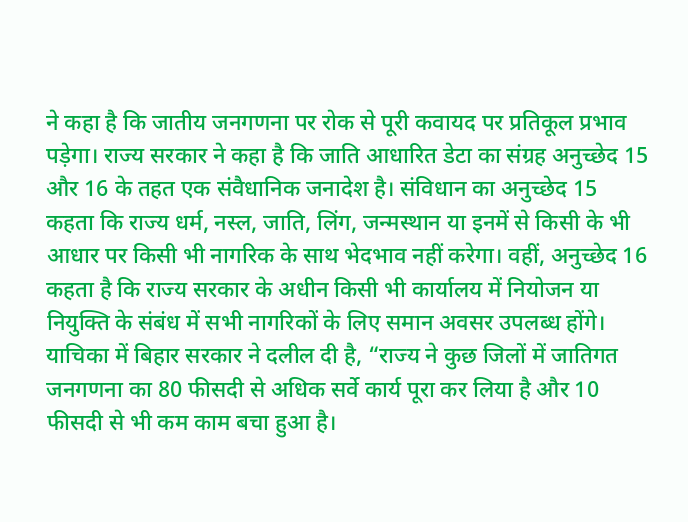ने कहा है कि जातीय जनगणना पर रोक से पूरी कवायद पर प्रतिकूल प्रभाव पड़ेगा। राज्य सरकार ने कहा है कि जाति आधारित डेटा का संग्रह अनुच्छेद 15 और 16 के तहत एक संवैधानिक जनादेश है। संविधान का अनुच्छेद 15 कहता कि राज्य धर्म, नस्ल, जाति, लिंग, जन्मस्थान या इनमें से किसी के भी आधार पर किसी भी नागरिक के साथ भेदभाव नहीं करेगा। वहीं, अनुच्छेद 16 कहता है कि राज्य सरकार के अधीन किसी भी कार्यालय में नियोजन या नियुक्ति के संबंध में सभी नागरिकों के लिए समान अवसर उपलब्ध होंगे। याचिका में बिहार सरकार ने दलील दी है, “राज्य ने कुछ जिलों में जातिगत जनगणना का 80 फीसदी से अधिक सर्वे कार्य पूरा कर लिया है और 10 फीसदी से भी कम काम बचा हुआ है।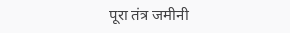पूरा तंत्र जमीनी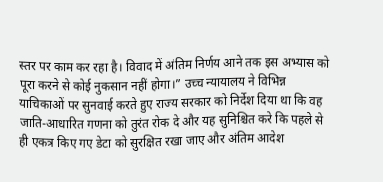स्तर पर काम कर रहा है। विवाद में अंतिम निर्णय आने तक इस अभ्यास को पूरा करने से कोई नुकसान नहीं होगा।” उच्च न्यायालय ने विभिन्न याचिकाओं पर सुनवाई करते हुए राज्य सरकार को निर्देश दिया था कि वह जाति-आधारित गणना को तुरंत रोक दे और यह सुनिश्चित करे कि पहले से ही एकत्र किए गए डेटा को सुरक्षित रखा जाए और अंतिम आदेश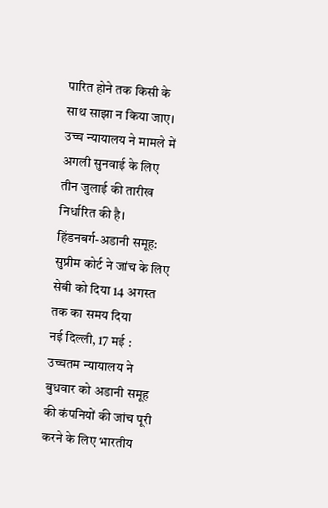पारित होने तक किसी के साथ साझा न किया जाए। उच्च न्यायालय ने मामले में अगली सुनवाई के लिए तीन जुलाई की तारीख निर्धारित की है।
हिंडनबर्ग-अडानी समूह: सुप्रीम कोर्ट ने जांच के लिए सेबी को दिया 14 अगस्त तक का समय दिया
नई दिल्ली, 17 मई : उच्चतम न्यायालय ने बुधवार को अडानी समूह की कंपनियों की जांच पूरी करने के लिए भारतीय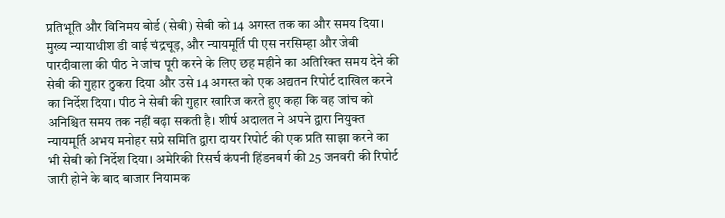प्रतिभूति और विनिमय बोर्ड (सेबी) सेबी को 14 अगस्त तक का और समय दिया। मुख्य न्यायाधीश डी वाई चंद्रचूड़, और न्यायमूर्ति पी एस नरसिम्हा और जेबी पारदीवाला की पीठ ने जांच पूरी करने के लिए छह महीने का अतिरिक्त समय देने की सेबी की गुहार ठुकरा दिया और उसे 14 अगस्त को एक अद्यतन रिपोर्ट दाखिल करने का निर्देश दिया। पीठ ने सेबी की गुहार खारिज करते हुए कहा कि वह जांच को अनिश्चित समय तक नहीं बढ़ा सकती है। शीर्ष अदालत ने अपने द्वारा नियुक्त न्यायमूर्ति अभय मनोहर सप्रे समिति द्वारा दायर रिपोर्ट की एक प्रति साझा करने का भी सेबी को निर्देश दिया। अमेरिकी रिसर्च कंपनी हिंडनबर्ग की 25 जनवरी की रिपोर्ट जारी होने के बाद बाजार नियामक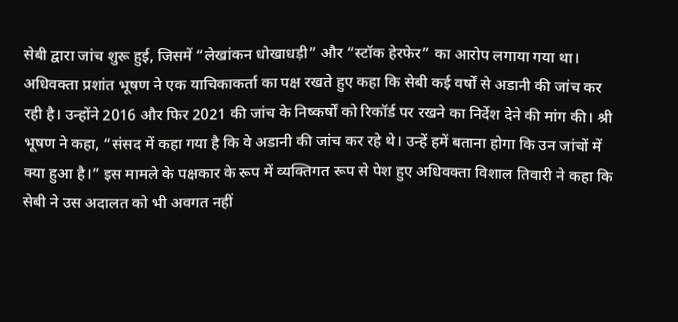सेबी द्वारा जांच शुरू हुई, जिसमें “लेखांकन धोखाधड़ी” और “स्टॉक हेरफेर” का आरोप लगाया गया था। अधिवक्ता प्रशांत भूषण ने एक याचिकाकर्ता का पक्ष रखते हुए कहा कि सेबी कई वर्षों से अडानी की जांच कर रही है। उन्होंने 2016 और फिर 2021 की जांच के निष्कर्षों को रिकॉर्ड पर रखने का निर्देश देने की मांग की। श्री भूषण ने कहा, “संसद में कहा गया है कि वे अडानी की जांच कर रहे थे। उन्हें हमें बताना होगा कि उन जांचों में क्या हुआ है।” इस मामले के पक्षकार के रूप में व्यक्तिगत रूप से पेश हुए अधिवक्ता विशाल तिवारी ने कहा कि सेबी ने उस अदालत को भी अवगत नहीं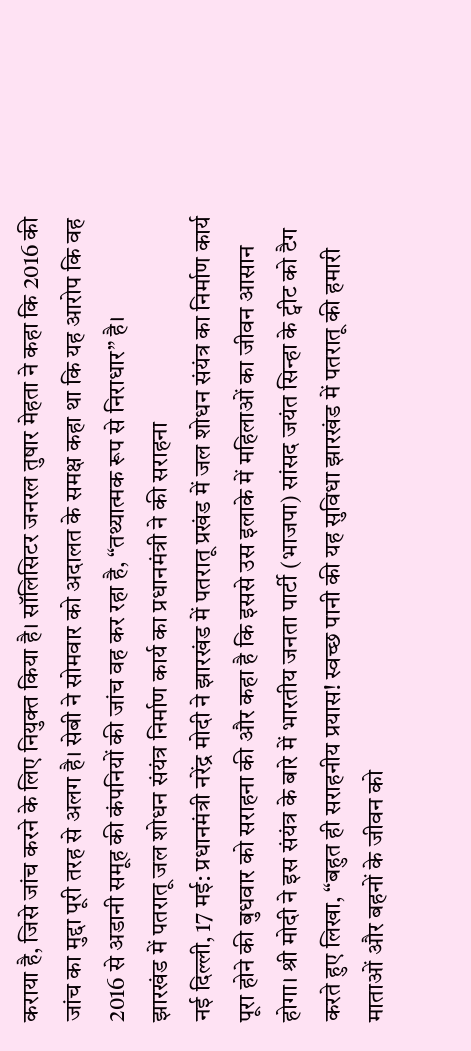कराया है, जिसे जांच करने के लिए नियुक्त किया है। सॉलिसिटर जनरल तुषार मेहता ने कहा कि 2016 की जांच का मुद्दा पूरी तरह से अलग है। सेबी ने सोमवार को अदालत के समक्ष कहा था कि यह आरोप कि वह 2016 से अडानी समूह की कंपनियों की जांच वह कर रहा है, “तथ्यात्मक रूप से निराधार” है।
झारखंड में पतरातू जल शोधन संयंत्र निर्माण कार्य का प्रधानमंत्री ने की सराहना
नई दिल्ली, 17 मई: प्रधानमंत्री नरेंद्र मोदी ने झारखंड में पतरातू प्रखंड में जल शोधन संयंत्र का निर्माण कार्य पूरा होने की बुधवार को सराहना की और कहा है कि इससे उस इलाके में महिलाओं का जीवन आसान होगा। श्री मोदी ने इस संयंत्र के बारे में भारतीय जनता पार्टी (भाजपा) सांसद जयंत सिन्हा के ट्वीट को टैग करते हुए लिखा, “बहुत ही सराहनीय प्रयास! स्वच्छ पानी की यह सुविधा झारखंड में पतरातू की हमारी माताओं और बहनों के जीवन को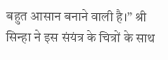बहुत आसान बनाने वाली है।” श्री सिन्हा ने इस संयंत्र के चित्रों के साथ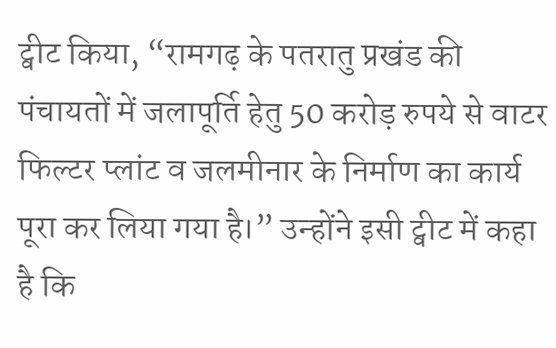ट्वीट किया, “रामगढ़ के पतरातु प्रखंड की पंचायतों में जलापूर्ति हेतु 50 करोड़ रुपये से वाटर फिल्टर प्लांट व जलमीनार के निर्माण का कार्य पूरा कर लिया गया है।” उन्होंने इसी ट्वीट में कहा है कि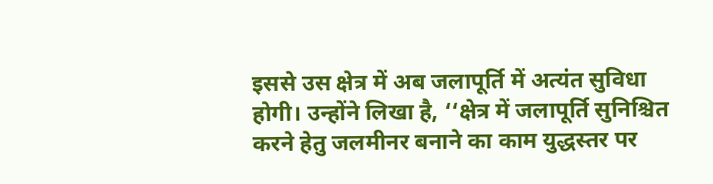इससे उस क्षेत्र में अब जलापूर्ति में अत्यंत सुविधा होगी। उन्होंने लिखा है, ‘‘क्षेत्र में जलापूर्ति सुनिश्चित करने हेतु जलमीनर बनाने का काम युद्धस्तर पर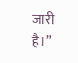जारी है।”